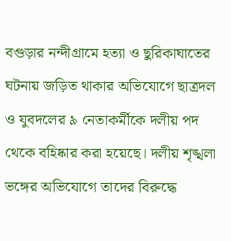বগুড়ার নন্দীগ্রামে হত্যা ও ছুরিকাঘাতের ঘটনায় জড়িত থাকার অভিযোগে ছাত্রদল ও যুবদলের ৯ নেতাকর্মীকে দলীয় পদ থেকে বহিষ্কার করা হয়েছে। দলীয় শৃঙ্খলা ভঙ্গের অভিযোগে তাদের বিরুদ্ধে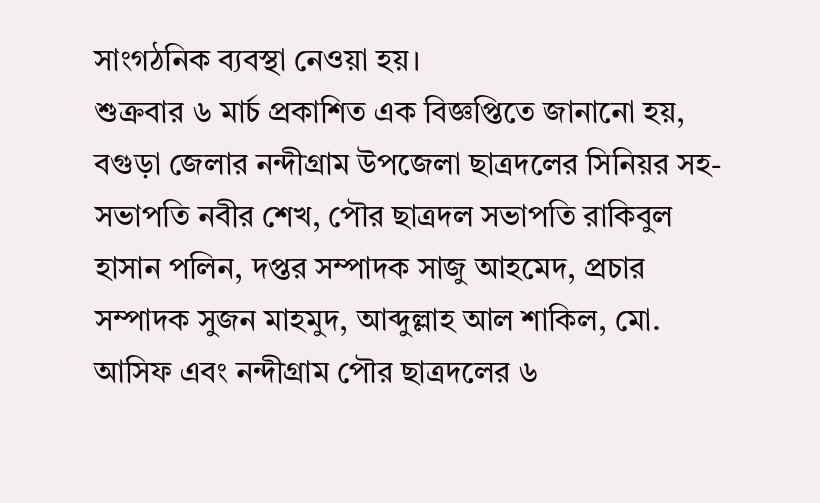সাংগঠনিক ব্যবস্থা নেওয়া হয়।
শুক্রবার ৬ মার্চ প্রকাশিত এক বিজ্ঞপ্তিতে জানানো হয়, বগুড়া জেলার নন্দীগ্রাম উপজেলা ছাত্রদলের সিনিয়র সহ-সভাপতি নবীর শেখ, পৌর ছাত্রদল সভাপতি রাকিবুল হাসান পলিন, দপ্তর সম্পাদক সাজু আহমেদ, প্রচার সম্পাদক সুজন মাহমুদ, আব্দুল্লাহ আল শাকিল, মো. আসিফ এবং নন্দীগ্রাম পৌর ছাত্রদলের ৬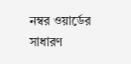নম্বর ওয়ার্ডের সাধারণ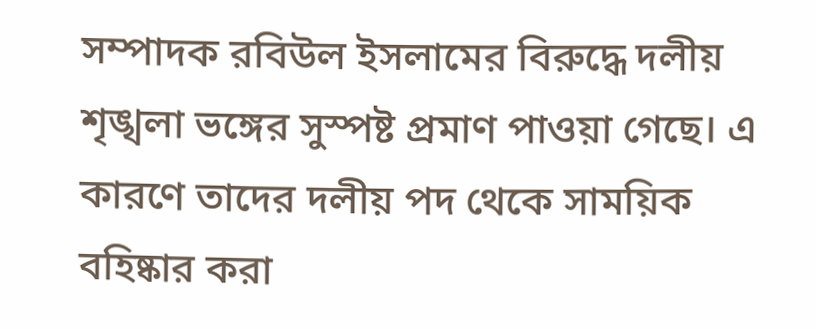সম্পাদক রবিউল ইসলামের বিরুদ্ধে দলীয় শৃঙ্খলা ভঙ্গের সুস্পষ্ট প্রমাণ পাওয়া গেছে। এ কারণে তাদের দলীয় পদ থেকে সাময়িক বহিষ্কার করা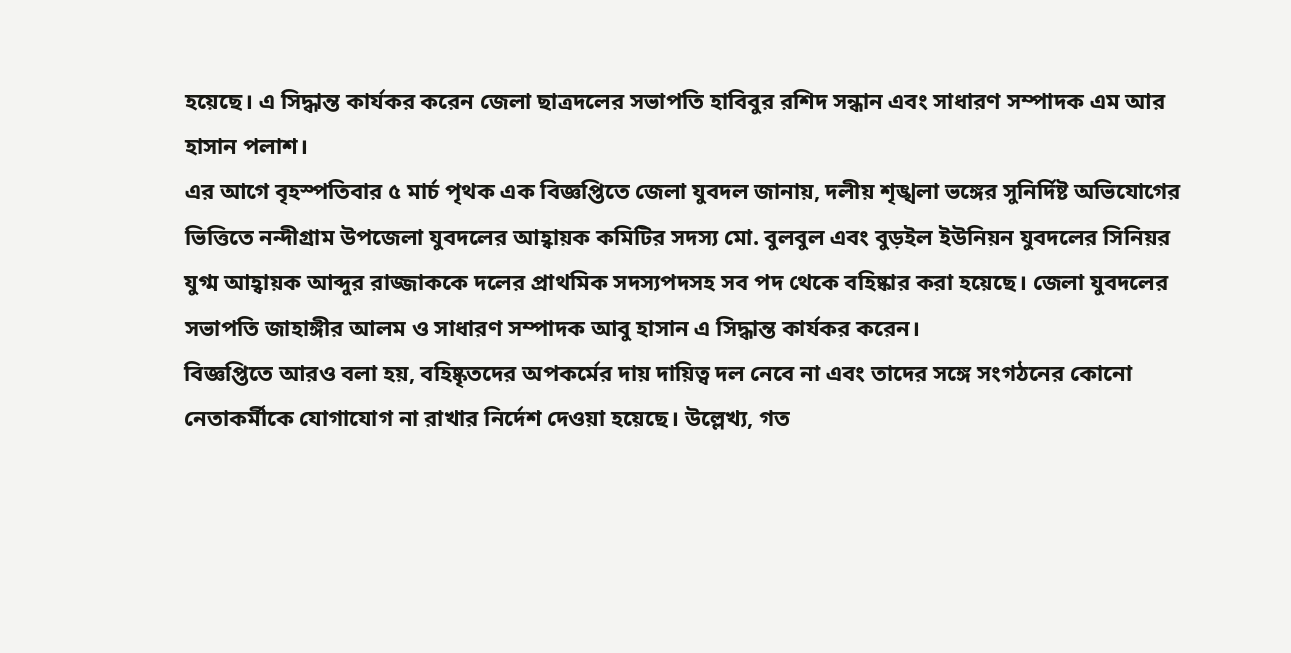হয়েছে। এ সিদ্ধান্ত কার্যকর করেন জেলা ছাত্রদলের সভাপতি হাবিবুর রশিদ সন্ধান এবং সাধারণ সম্পাদক এম আর হাসান পলাশ।
এর আগে বৃহস্পতিবার ৫ মার্চ পৃথক এক বিজ্ঞপ্তিতে জেলা যুবদল জানায়, দলীয় শৃঙ্খলা ভঙ্গের সুনির্দিষ্ট অভিযোগের ভিত্তিতে নন্দীগ্রাম উপজেলা যুবদলের আহ্বায়ক কমিটির সদস্য মো. বুলবুল এবং বুড়ইল ইউনিয়ন যুবদলের সিনিয়র যুগ্ম আহ্বায়ক আব্দুর রাজ্জাককে দলের প্রাথমিক সদস্যপদসহ সব পদ থেকে বহিষ্কার করা হয়েছে। জেলা যুবদলের সভাপতি জাহাঙ্গীর আলম ও সাধারণ সম্পাদক আবু হাসান এ সিদ্ধান্ত কার্যকর করেন।
বিজ্ঞপ্তিতে আরও বলা হয়, বহিষ্কৃতদের অপকর্মের দায় দায়িত্ব দল নেবে না এবং তাদের সঙ্গে সংগঠনের কোনো নেতাকর্মীকে যোগাযোগ না রাখার নির্দেশ দেওয়া হয়েছে। উল্লেখ্য, গত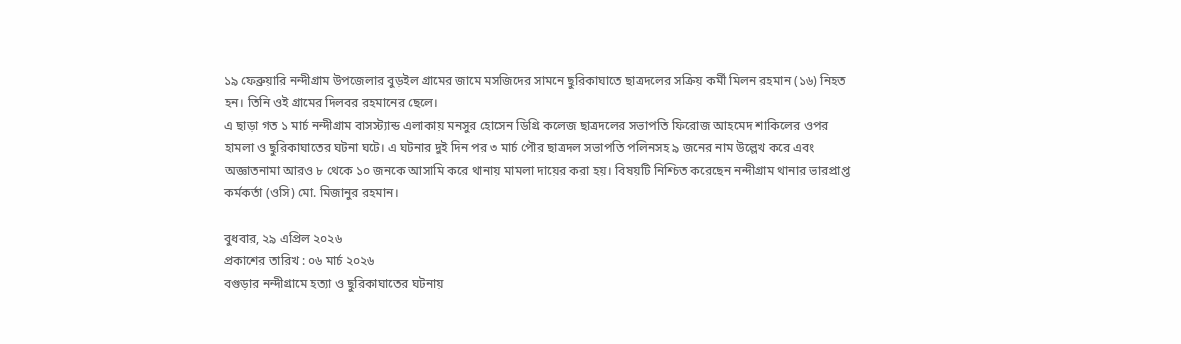১৯ ফেব্রুয়ারি নন্দীগ্রাম উপজেলার বুড়ইল গ্রামের জামে মসজিদের সামনে ছুরিকাঘাতে ছাত্রদলের সক্রিয় কর্মী মিলন রহমান (১৬) নিহত হন। তিনি ওই গ্রামের দিলবর রহমানের ছেলে।
এ ছাড়া গত ১ মার্চ নন্দীগ্রাম বাসস্ট্যান্ড এলাকায় মনসুর হোসেন ডিগ্রি কলেজ ছাত্রদলের সভাপতি ফিরোজ আহমেদ শাকিলের ওপর হামলা ও ছুরিকাঘাতের ঘটনা ঘটে। এ ঘটনার দুই দিন পর ৩ মার্চ পৌর ছাত্রদল সভাপতি পলিনসহ ৯ জনের নাম উল্লেখ করে এবং অজ্ঞাতনামা আরও ৮ থেকে ১০ জনকে আসামি করে থানায় মামলা দায়ের করা হয়। বিষয়টি নিশ্চিত করেছেন নন্দীগ্রাম থানার ভারপ্রাপ্ত কর্মকর্তা (ওসি) মো. মিজানুর রহমান।

বুধবার, ২৯ এপ্রিল ২০২৬
প্রকাশের তারিখ : ০৬ মার্চ ২০২৬
বগুড়ার নন্দীগ্রামে হত্যা ও ছুরিকাঘাতের ঘটনায়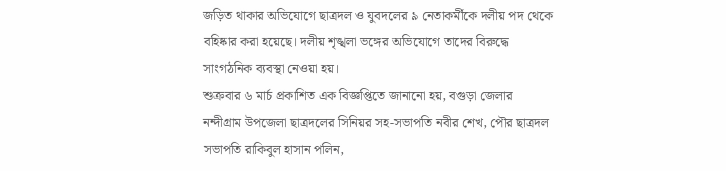জড়িত থাকার অভিযোগে ছাত্রদল ও যুবদলের ৯ নেতাকর্মীকে দলীয় পদ থেকে বহিষ্কার করা হয়েছে। দলীয় শৃঙ্খলা ভঙ্গের অভিযোগে তাদের বিরুদ্ধে সাংগঠনিক ব্যবস্থা নেওয়া হয়।
শুক্রবার ৬ মার্চ প্রকাশিত এক বিজ্ঞপ্তিতে জানানো হয়, বগুড়া জেলার নন্দীগ্রাম উপজেলা ছাত্রদলের সিনিয়র সহ-সভাপতি নবীর শেখ, পৌর ছাত্রদল সভাপতি রাকিবুল হাসান পলিন,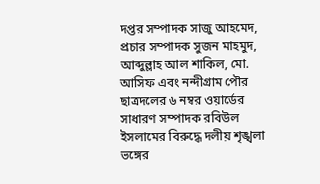দপ্তর সম্পাদক সাজু আহমেদ, প্রচার সম্পাদক সুজন মাহমুদ, আব্দুল্লাহ আল শাকিল, মো. আসিফ এবং নন্দীগ্রাম পৌর ছাত্রদলের ৬ নম্বর ওয়ার্ডের সাধারণ সম্পাদক রবিউল ইসলামের বিরুদ্ধে দলীয় শৃঙ্খলা ভঙ্গের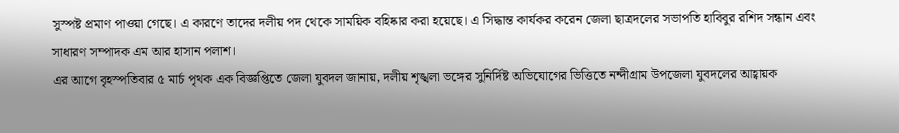সুস্পষ্ট প্রমাণ পাওয়া গেছে। এ কারণে তাদের দলীয় পদ থেকে সাময়িক বহিষ্কার করা হয়েছে। এ সিদ্ধান্ত কার্যকর করেন জেলা ছাত্রদলের সভাপতি হাবিবুর রশিদ সন্ধান এবং সাধারণ সম্পাদক এম আর হাসান পলাশ।
এর আগে বৃহস্পতিবার ৫ মার্চ পৃথক এক বিজ্ঞপ্তিতে জেলা যুবদল জানায়, দলীয় শৃঙ্খলা ভঙ্গের সুনির্দিষ্ট অভিযোগের ভিত্তিতে নন্দীগ্রাম উপজেলা যুবদলের আহ্বায়ক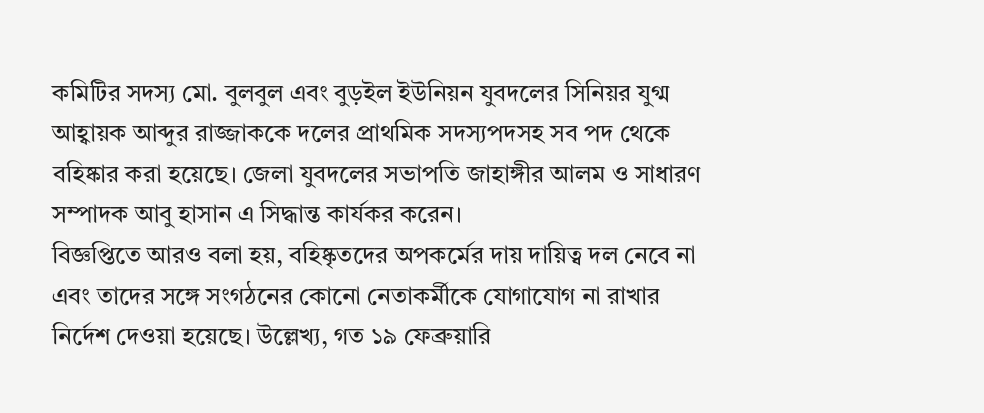কমিটির সদস্য মো. বুলবুল এবং বুড়ইল ইউনিয়ন যুবদলের সিনিয়র যুগ্ম আহ্বায়ক আব্দুর রাজ্জাককে দলের প্রাথমিক সদস্যপদসহ সব পদ থেকে বহিষ্কার করা হয়েছে। জেলা যুবদলের সভাপতি জাহাঙ্গীর আলম ও সাধারণ সম্পাদক আবু হাসান এ সিদ্ধান্ত কার্যকর করেন।
বিজ্ঞপ্তিতে আরও বলা হয়, বহিষ্কৃতদের অপকর্মের দায় দায়িত্ব দল নেবে না এবং তাদের সঙ্গে সংগঠনের কোনো নেতাকর্মীকে যোগাযোগ না রাখার নির্দেশ দেওয়া হয়েছে। উল্লেখ্য, গত ১৯ ফেব্রুয়ারি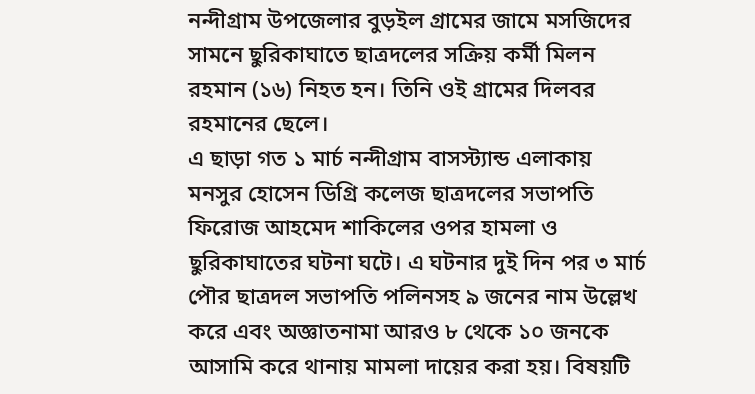নন্দীগ্রাম উপজেলার বুড়ইল গ্রামের জামে মসজিদের সামনে ছুরিকাঘাতে ছাত্রদলের সক্রিয় কর্মী মিলন রহমান (১৬) নিহত হন। তিনি ওই গ্রামের দিলবর রহমানের ছেলে।
এ ছাড়া গত ১ মার্চ নন্দীগ্রাম বাসস্ট্যান্ড এলাকায় মনসুর হোসেন ডিগ্রি কলেজ ছাত্রদলের সভাপতি ফিরোজ আহমেদ শাকিলের ওপর হামলা ও ছুরিকাঘাতের ঘটনা ঘটে। এ ঘটনার দুই দিন পর ৩ মার্চ পৌর ছাত্রদল সভাপতি পলিনসহ ৯ জনের নাম উল্লেখ করে এবং অজ্ঞাতনামা আরও ৮ থেকে ১০ জনকে আসামি করে থানায় মামলা দায়ের করা হয়। বিষয়টি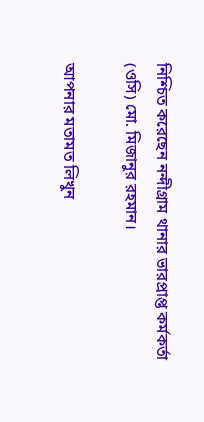নিশ্চিত করেছেন নন্দীগ্রাম থানার ভারপ্রাপ্ত কর্মকর্তা (ওসি) মো. মিজানুর রহমান।

আপনার মতামত লিখুন